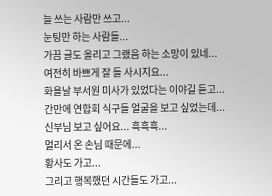늘 쓰는 사람만 쓰고...
눈팅만 하는 사람들...
가끔 글도 올리고 그랬음 하는 소망이 있네...
여전히 바쁘게 잘 들 사시지요...
화욜날 부서원 미사가 있었다는 이야길 듣고...
간만에 연합회 식구들 얼굴을 보고 싶었는데...
신부님 보고 싶어요... 흑흑흑...
멀리서 온 손님 때문에...
황사도 가고...
그리고 행복했던 시간들도 가고...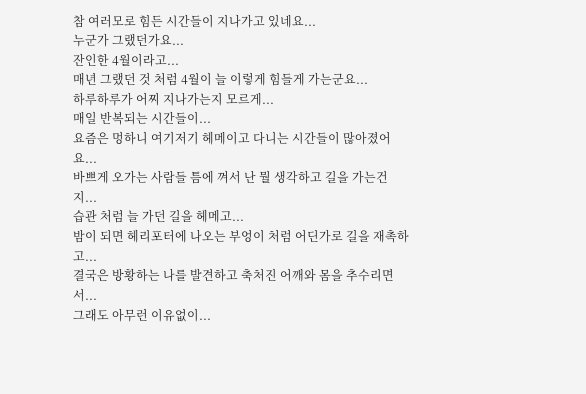참 여러모로 힘든 시간들이 지나가고 있네요...
누군가 그랬던가요...
잔인한 4월이라고...
매년 그랬던 것 처럼 4월이 늘 이렇게 힘들게 가는군요...
하루하루가 어찌 지나가는지 모르게...
매일 반복되는 시간들이...
요즘은 멍하니 여기저기 헤메이고 다니는 시간들이 많아졌어요...
바쁘게 오가는 사람들 틈에 껴서 난 뭘 생각하고 길을 가는건지...
습관 처럼 늘 가던 길을 헤메고...
밤이 되면 헤리포터에 나오는 부엉이 처럼 어딘가로 길을 재촉하고...
결국은 방황하는 나를 발견하고 축처진 어깨와 몸을 추수리면서...
그래도 아무런 이유없이...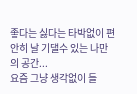좋다는 싫다는 타박없이 편안히 날 기댈수 있는 나만의 공간...
요즘 그냥 생각없이 들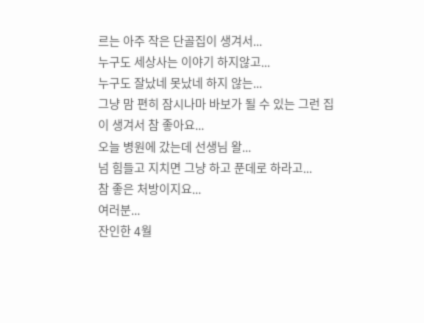르는 아주 작은 단골집이 생겨서...
누구도 세상사는 이야기 하지않고...
누구도 잘났네 못났네 하지 않는...
그냥 맘 편히 잠시나마 바보가 될 수 있는 그런 집이 생겨서 참 좋아요...
오늘 병원에 갔는데 선생님 왈...
넘 힘들고 지치면 그냥 하고 푼데로 하라고...
참 좋은 처방이지요...
여러분...
잔인한 4월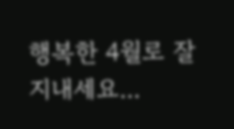행복한 4월로 잘 지내세요...